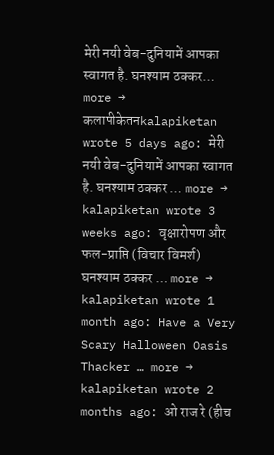मेरी नयी वेब-दुनियामें आपका स्वागत है. घनश्याम ठक्कर… more →
कलापीकेतनkalapiketan wrote 5 days ago: मेरी नयी वेब-दुनियामें आपका स्वागत है. घनश्याम ठक्कर … more →
kalapiketan wrote 3 weeks ago: वृक्षारोपण और फल-प्राप्ति (विचार विमर्श) घनश्याम ठक्कर … more →
kalapiketan wrote 1 month ago: Have a Very Scary Halloween Oasis Thacker … more →
kalapiketan wrote 2 months ago: ओ राज रे (हीच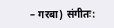– गरबा) संगीतः: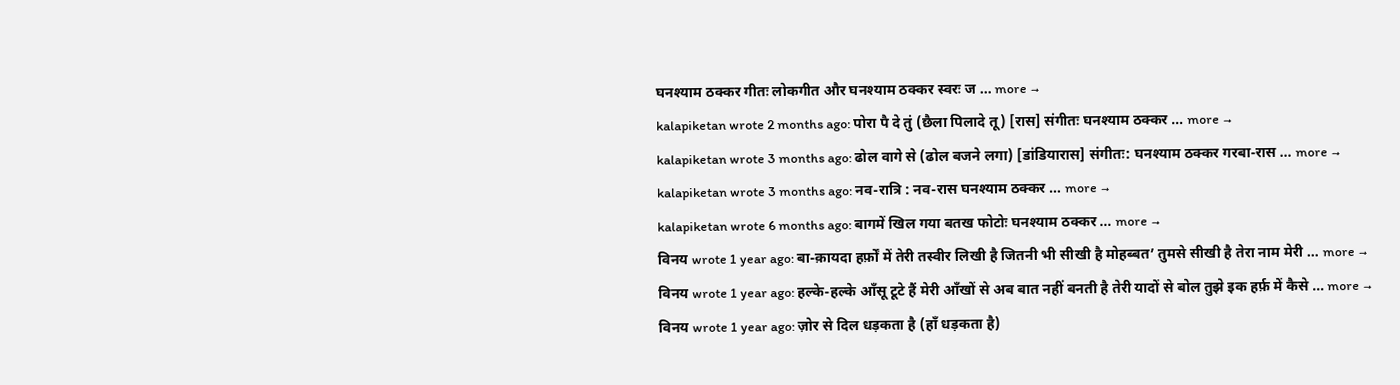घनश्याम ठक्कर गीतः लोकगीत और घनश्याम ठक्कर स्वरः ज … more →
kalapiketan wrote 2 months ago: पोरा पै दे तुं (छैला पिलादे तू) [रास] संगीतः घनश्याम ठक्कर … more →
kalapiketan wrote 3 months ago: ढोल वागे से (ढोल बजने लगा) [डांडियारास] संगीतः: घनश्याम ठक्कर गरबा-रास … more →
kalapiketan wrote 3 months ago: नव-रात्रि : नव-रास घनश्याम ठक्कर … more →
kalapiketan wrote 6 months ago: बागमें खिल गया बतख फोटोः घनश्याम ठक्कर … more →
विनय wrote 1 year ago: बा-क़ायदा हर्फ़ों में तेरी तस्वीर लिखी है जितनी भी सीखी है मोहब्बत’ तुमसे सीखी है तेरा नाम मेरी … more →
विनय wrote 1 year ago: हल्के-हल्के आँसू टूटे हैं मेरी आँखों से अब बात नहीं बनती है तेरी यादों से बोल तुझे इक हर्फ़ में कैसे … more →
विनय wrote 1 year ago: ज़ोर से दिल धड़कता है (हाँ धड़कता है)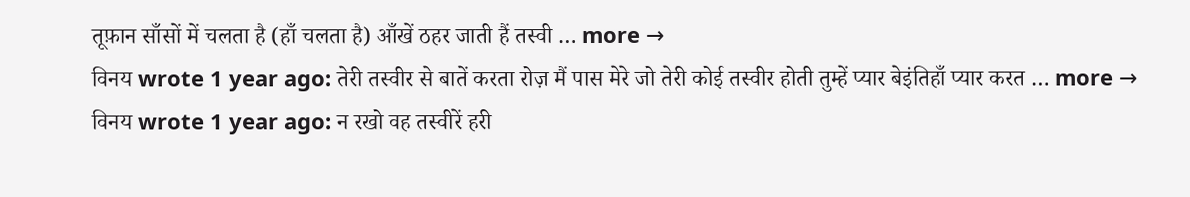तूफ़ान साँसों में चलता है (हाँ चलता है) आँखें ठहर जाती हैं तस्वी … more →
विनय wrote 1 year ago: तेरी तस्वीर से बातें करता रोज़ मैं पास मेरे जो तेरी कोई तस्वीर होती तुम्हें प्यार बेइंतिहाँ प्यार करत … more →
विनय wrote 1 year ago: न रखो वह तस्वीरें हरी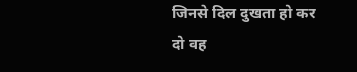जिनसे दिल दुखता हो कर दो वह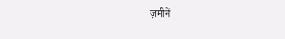ज़मीनें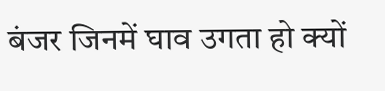बंजर जिनमें घाव उगता हो क्यों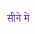सीने में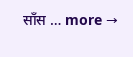साँस … more →